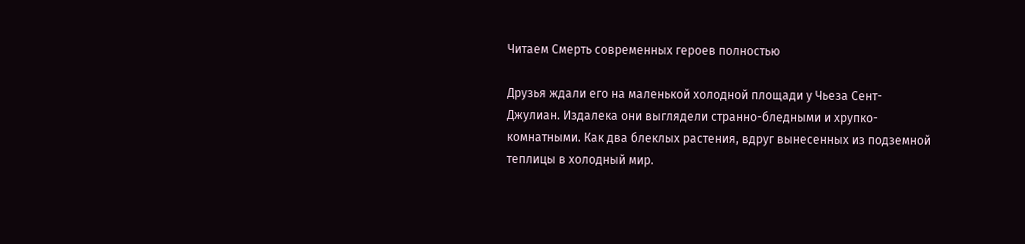Читаем Смерть современных героев полностью

Друзья ждали его на маленькой холодной площади у Чьеза Сент-Джулиан. Издалека они выглядели странно-бледными и хрупко-комнатными. Как два блеклых растения, вдруг вынесенных из подземной теплицы в холодный мир.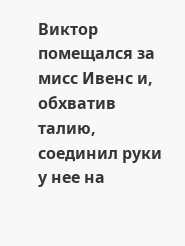Виктор помещался за мисс Ивенс и, обхватив талию, соединил руки у нее на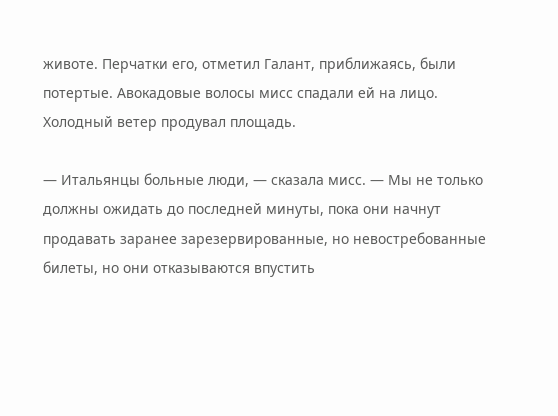животе. Перчатки его, отметил Галант, приближаясь, были потертые. Авокадовые волосы мисс спадали ей на лицо. Холодный ветер продувал площадь.

— Итальянцы больные люди, — сказала мисс. — Мы не только должны ожидать до последней минуты, пока они начнут продавать заранее зарезервированные, но невостребованные билеты, но они отказываются впустить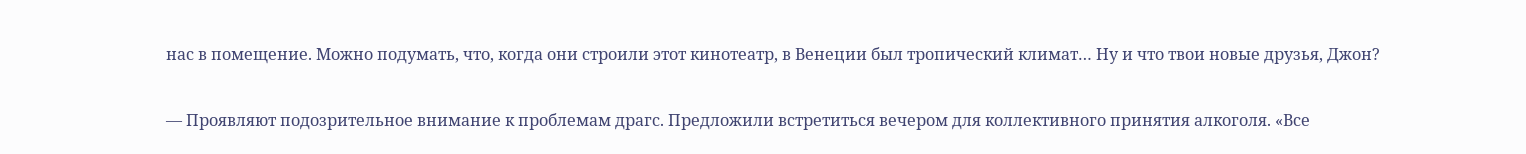нас в помещение. Можно подумать, что, когда они строили этот кинотеатр, в Венеции был тропический климат… Ну и что твои новые друзья, Джон?

— Проявляют подозрительное внимание к проблемам драгс. Предложили встретиться вечером для коллективного принятия алкоголя. «Все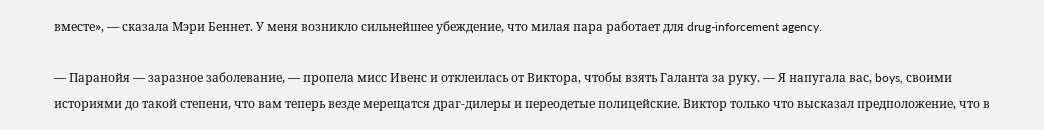вместе», — сказала Мэри Беннет. У меня возникло сильнейшее убеждение, что милая пара работает для drug-inforcement agency.

— Паранойя — заразное заболевание, — пропела мисс Ивенс и отклеилась от Виктора, чтобы взять Галанта за руку. — Я напугала вас, boys, своими историями до такой степени, что вам теперь везде мерещатся драг-дилеры и переодетые полицейские. Виктор только что высказал предположение, что в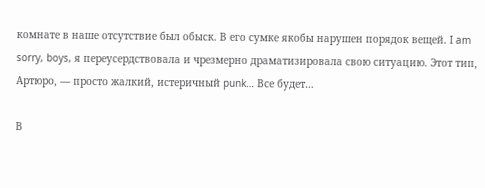комнате в наше отсутствие был обыск. В его сумке якобы нарушен порядок вещей. I am sorry, boys, я переусердствовала и чрезмерно драматизировала свою ситуацию. Этот тип, Артюро, — просто жалкий, истеричный punk… Все будет…

В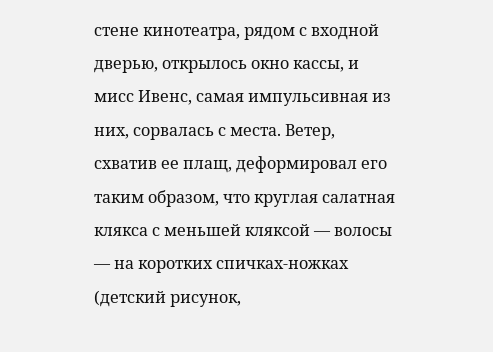стене кинотеатра, рядом с входной дверью, открылось окно кассы, и мисс Ивенс, самая импульсивная из них, сорвалась с места. Ветер, схватив ее плащ, деформировал его таким образом, что круглая салатная клякса с меньшей кляксой — волосы — на коротких спичках-ножках (детский рисунок,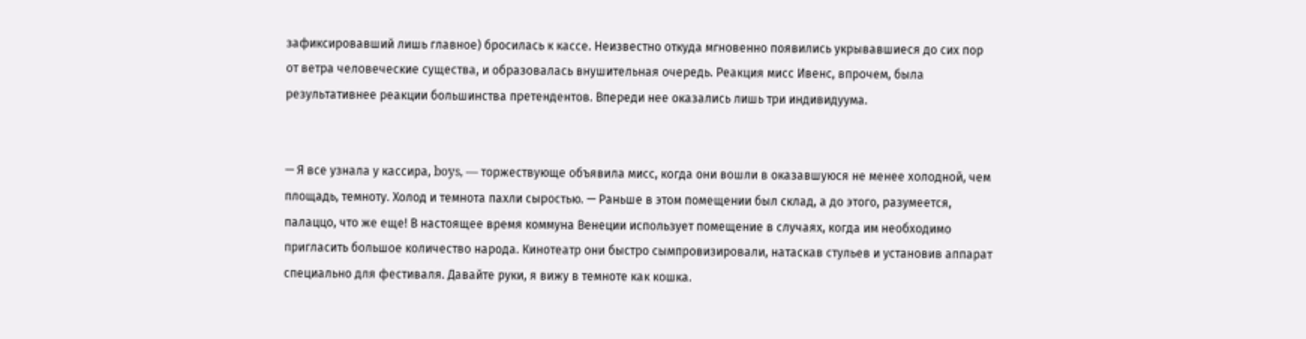зафиксировавший лишь главное) бросилась к кассе. Неизвестно откуда мгновенно появились укрывавшиеся до сих пор от ветра человеческие существа, и образовалась внушительная очередь. Реакция мисс Ивенс, впрочем, была результативнее реакции большинства претендентов. Впереди нее оказались лишь три индивидуума.


— Я все узнала у кассира, boys, — торжествующе объявила мисс, когда они вошли в оказавшуюся не менее холодной, чем площадь, темноту. Холод и темнота пахли сыростью. — Раньше в этом помещении был склад, а до этого, разумеется, палаццо, что же еще! В настоящее время коммуна Венеции использует помещение в случаях, когда им необходимо пригласить большое количество народа. Кинотеатр они быстро сымпровизировали, натаскав стульев и установив аппарат специально для фестиваля. Давайте руки, я вижу в темноте как кошка.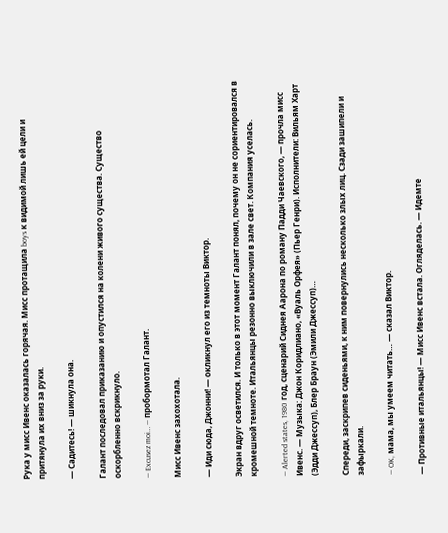Рука у мисс Ивенс оказалась горячая. Мисс протащила boys к видимой лишь ей цели и притянула их вниз за руки.

— Садитесь! — шикнула она.

Галант последовал приказанию и опустился на колени живого существа. Существо оскорбленно вскрикнуло.

— Excusez moi… — пробормотал Галант.

Мисс Ивенс захохотала.

— Иди сюда, Джонни! — окликнул его из темноты Виктор.

Экран вдруг осветился. И только в этот момент Галант понял, почему он не сориентировался в кромешной темноте. Итальянцы резонно выключили в зале свет. Компания уселась.

— Alerted states, 1980 год, сценарий Сиднея Аарона по роману Падди Чаевского, — прочла мисс Ивенс. — Музыка: Джон Коридлиано, «Вуаль Орфея» (Пьер Генри). Исполнители: Вильям Харт (Эдди Джессуп), Блер Браун (Эмили Джессуп)…

Спереди, заскрипев сиденьями, к ним повернулись несколько злых лиц. Сзади зашипели и зафыркали.

— OK, мама, мы умеем читать… — сказал Виктор.

— Противные итальянцы! — Мисс Ивенс встала. Огляделась. — Идемте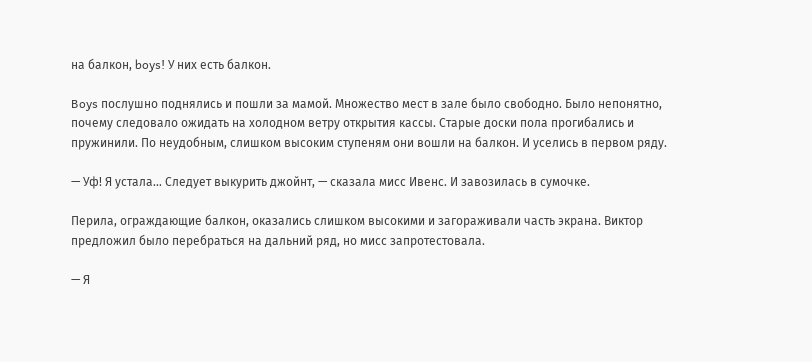на балкон, boys! У них есть балкон.

Boys послушно поднялись и пошли за мамой. Множество мест в зале было свободно. Было непонятно, почему следовало ожидать на холодном ветру открытия кассы. Старые доски пола прогибались и пружинили. По неудобным, слишком высоким ступеням они вошли на балкон. И уселись в первом ряду.

— Уф! Я устала… Следует выкурить джойнт, — сказала мисс Ивенс. И завозилась в сумочке.

Перила, ограждающие балкон, оказались слишком высокими и загораживали часть экрана. Виктор предложил было перебраться на дальний ряд, но мисс запротестовала.

— Я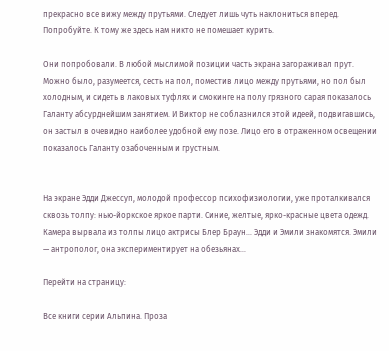прекрасно все вижу между прутьями. Следует лишь чуть наклониться вперед. Попробуйте. К тому же здесь нам никто не помешает курить.

Они попробовали. В любой мыслимой позиции часть экрана загораживал прут. Можно было, разумеется, сесть на пол, поместив лицо между прутьями, но пол был холодным, и сидеть в лаковых туфлях и смокинге на полу грязного сарая показалось Галанту абсурднейшим занятием. И Виктор не соблазнился этой идеей, подвигавшись, он застыл в очевидно наиболее удобной ему позе. Лицо его в отраженном освещении показалось Галанту озабоченным и грустным.


На экране Эдди Джессуп, молодой профессор психофизиологии, уже проталкивался сквозь толпу: нью-йоркское яркое парти. Синие, желтые, ярко-красные цвета одежд. Камера вырвала из толпы лицо актрисы Блер Браун… Эдди и Эмили знакомятся. Эмили — антрополог, она экспериментирует на обезьянах…

Перейти на страницу:

Все книги серии Альпина. Проза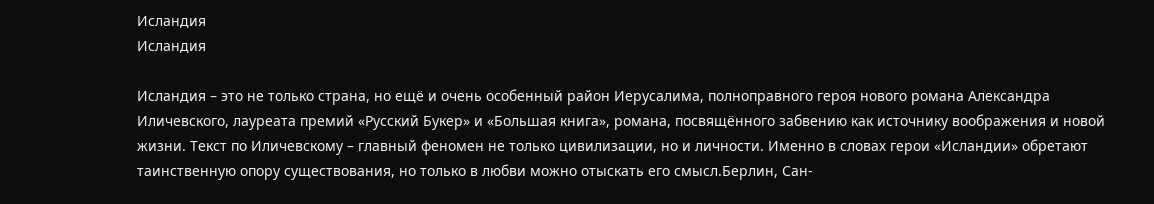Исландия
Исландия

Исландия – это не только страна, но ещё и очень особенный район Иерусалима, полноправного героя нового романа Александра Иличевского, лауреата премий «Русский Букер» и «Большая книга», романа, посвящённого забвению как источнику воображения и новой жизни. Текст по Иличевскому – главный феномен не только цивилизации, но и личности. Именно в словах герои «Исландии» обретают таинственную опору существования, но только в любви можно отыскать его смысл.Берлин, Сан-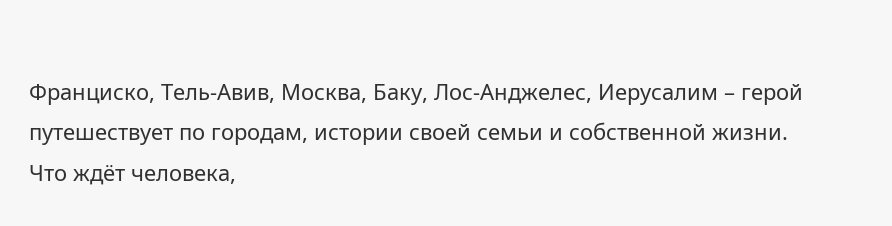Франциско, Тель-Авив, Москва, Баку, Лос-Анджелес, Иерусалим – герой путешествует по городам, истории своей семьи и собственной жизни. Что ждёт человека,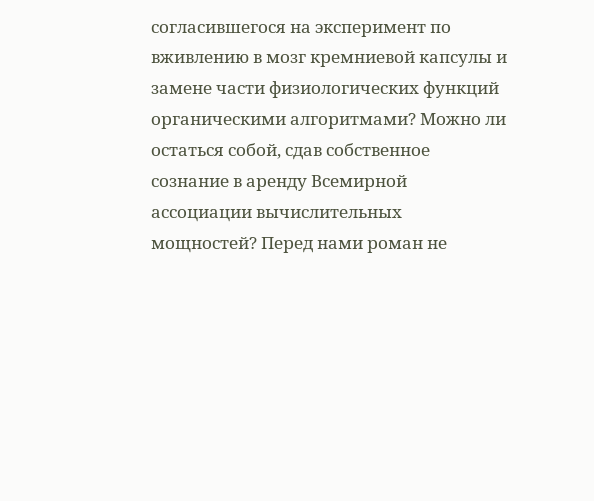согласившегося на эксперимент по вживлению в мозг кремниевой капсулы и замене части физиологических функций органическими алгоритмами? Можно ли остаться собой, сдав собственное сознание в аренду Всемирной ассоциации вычислительных мощностей? Перед нами роман не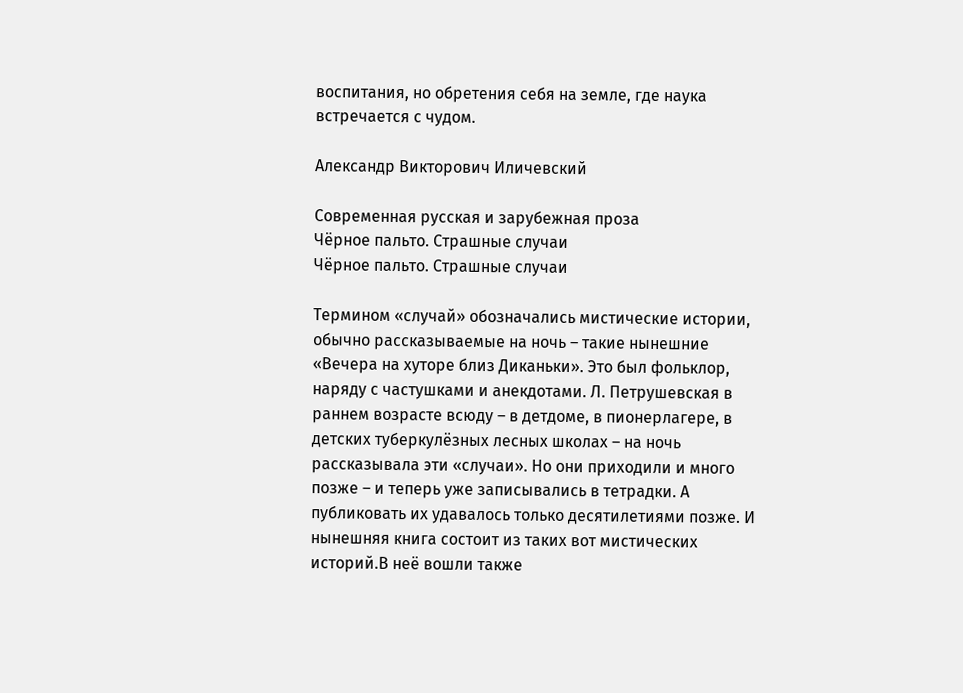воспитания, но обретения себя на земле, где наука встречается с чудом.

Александр Викторович Иличевский

Современная русская и зарубежная проза
Чёрное пальто. Страшные случаи
Чёрное пальто. Страшные случаи

Термином «случай» обозначались мистические истории, обычно рассказываемые на ночь – такие нынешние «Вечера на хуторе близ Диканьки». Это был фольклор, наряду с частушками и анекдотами. Л. Петрушевская в раннем возрасте всюду – в детдоме, в пионерлагере, в детских туберкулёзных лесных школах – на ночь рассказывала эти «случаи». Но они приходили и много позже – и теперь уже записывались в тетрадки. А публиковать их удавалось только десятилетиями позже. И нынешняя книга состоит из таких вот мистических историй.В неё вошли также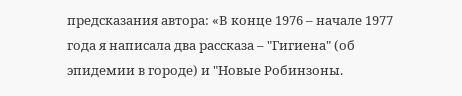предсказания автора: «В конце 1976 – начале 1977 года я написала два рассказа – "Гигиена" (об эпидемии в городе) и "Новые Робинзоны.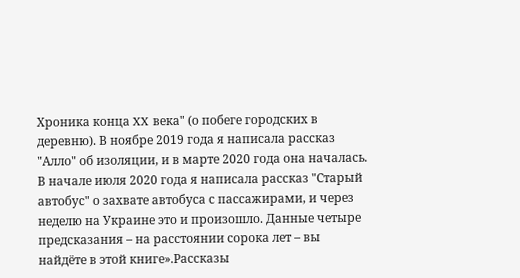Хроника конца XX века" (о побеге городских в деревню). В ноябре 2019 года я написала рассказ "Алло" об изоляции, и в марте 2020 года она началась. В начале июля 2020 года я написала рассказ "Старый автобус" о захвате автобуса с пассажирами, и через неделю на Украине это и произошло. Данные четыре предсказания – на расстоянии сорока лет – вы найдёте в этой книге».Рассказы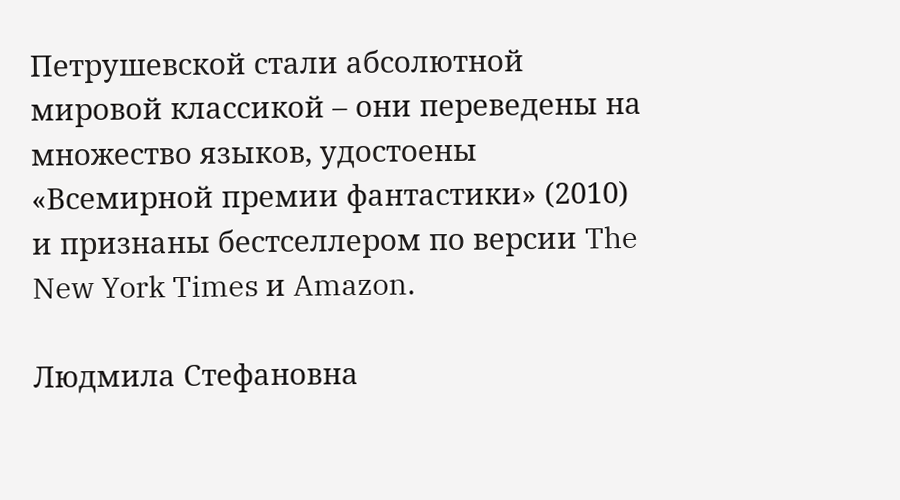Петрушевской стали абсолютной мировой классикой – они переведены на множество языков, удостоены «Всемирной премии фантастики» (2010) и признаны бестселлером по версии The New York Times и Amazon.

Людмила Стефановна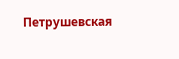Петрушевская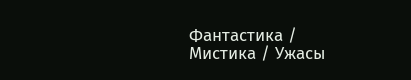Фантастика / Мистика / Ужасы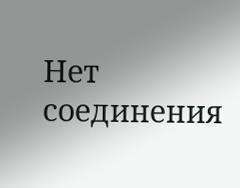Нет соединения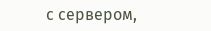с сервером,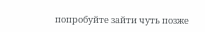попробуйте зайти чуть позже